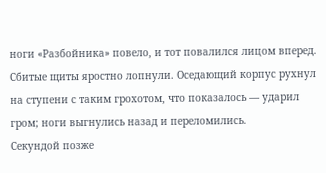ноги «Разбойника» повело, и тот повалился лицом вперед. Сбитые щиты яростно лопнули. Оседающий корпус рухнул на ступени с таким грохотом, что показалось — ударил гром; ноги выгнулись назад и переломились.
Секундой позже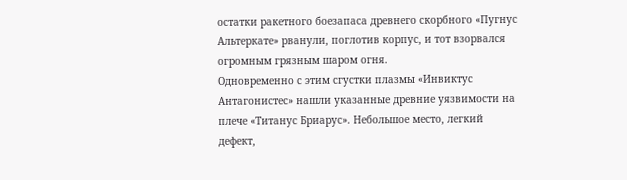остатки ракетного боезапаса древнего скорбного «Пугнус Альтеркате» рванули, поглотив корпус, и тот взорвался огромным грязным шаром огня.
Одновременно с этим сгустки плазмы «Инвиктус Антагонистес» нашли указанные древние уязвимости на плече «Титанус Бриарус». Небольшое место, легкий дефект,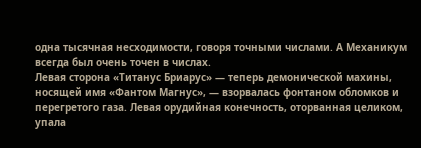одна тысячная несходимости, говоря точными числами. А Механикум всегда был очень точен в числах.
Левая сторона «Титанус Бриарус» — теперь демонической махины, носящей имя «Фантом Магнус», — взорвалась фонтаном обломков и перегретого газа. Левая орудийная конечность, оторванная целиком, упала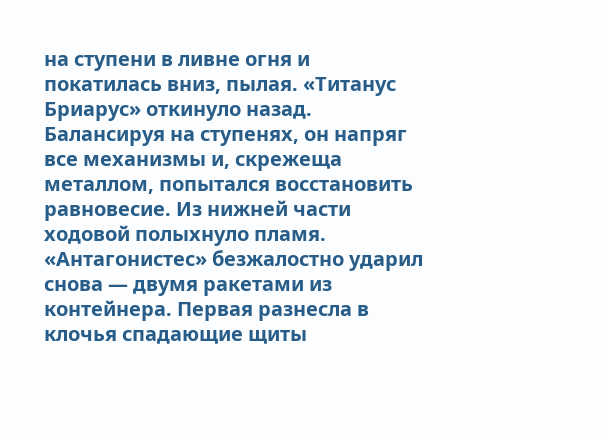на ступени в ливне огня и покатилась вниз, пылая. «Титанус Бриарус» откинуло назад. Балансируя на ступенях, он напряг все механизмы и, скрежеща металлом, попытался восстановить равновесие. Из нижней части ходовой полыхнуло пламя.
«Антагонистес» безжалостно ударил снова — двумя ракетами из контейнера. Первая разнесла в клочья спадающие щиты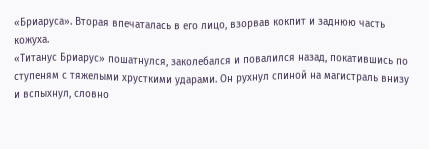«Бриаруса». Вторая впечаталась в его лицо, взорвав кокпит и заднюю часть кожуха.
«Титанус Бриарус» пошатнулся, заколебался и повалился назад, покатившись по ступеням с тяжелыми хрусткими ударами. Он рухнул спиной на магистраль внизу и вспыхнул, словно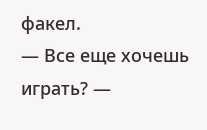факел.
— Все еще хочешь играть? —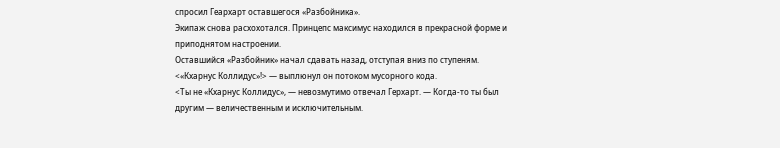спросил Геархарт оставшегося «Разбойника».
Экипаж снова расхохотался. Принцепс максимус находился в прекрасной форме и приподнятом настроении.
Оставшийся «Разбойник» начал сдавать назад, отступая вниз по ступеням.
<«Кхарнус Коллидус»!> — выплюнул он потоком мусорного кода.
<Ты не «Кхарнус Коллидус», — невозмутимо отвечал Герхарт. — Когда-то ты был другим — величественным и исключительным.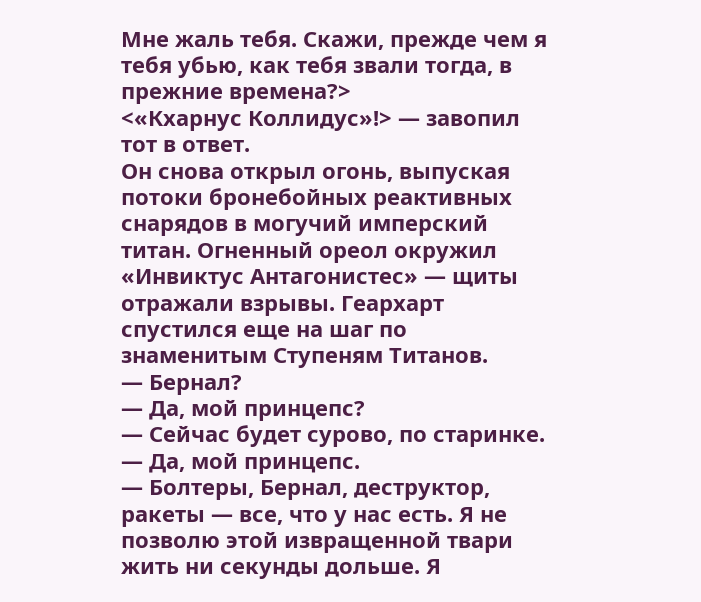Мне жаль тебя. Скажи, прежде чем я тебя убью, как тебя звали тогда, в прежние времена?>
<«Кхарнус Коллидус»!> — завопил тот в ответ.
Он снова открыл огонь, выпуская потоки бронебойных реактивных снарядов в могучий имперский титан. Огненный ореол окружил «Инвиктус Антагонистес» — щиты отражали взрывы. Геархарт спустился еще на шаг по знаменитым Ступеням Титанов.
— Бернал?
— Да, мой принцепс?
— Сейчас будет сурово, по старинке.
— Да, мой принцепс.
— Болтеры, Бернал, деструктор, ракеты — все, что у нас есть. Я не позволю этой извращенной твари жить ни секунды дольше. Я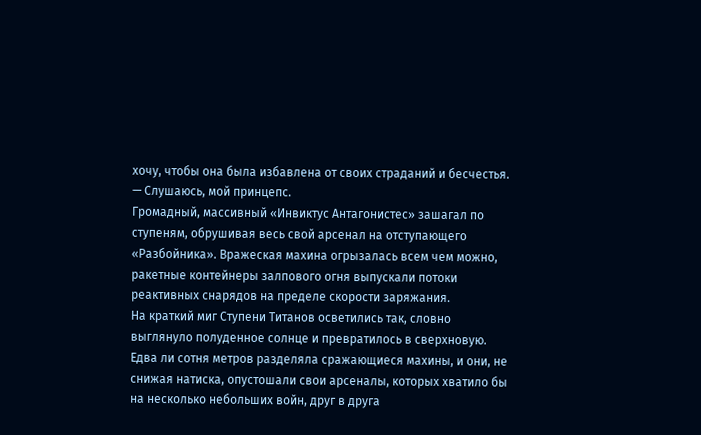хочу, чтобы она была избавлена от своих страданий и бесчестья.
— Слушаюсь, мой принцепс.
Громадный, массивный «Инвиктус Антагонистес» зашагал по ступеням, обрушивая весь свой арсенал на отступающего «Разбойника». Вражеская махина огрызалась всем чем можно, ракетные контейнеры залпового огня выпускали потоки реактивных снарядов на пределе скорости заряжания.
На краткий миг Ступени Титанов осветились так, словно выглянуло полуденное солнце и превратилось в сверхновую. Едва ли сотня метров разделяла сражающиеся махины, и они, не снижая натиска, опустошали свои арсеналы, которых хватило бы на несколько небольших войн, друг в друга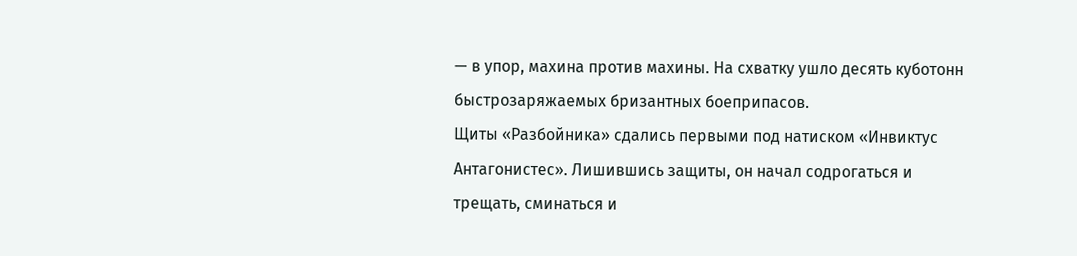— в упор, махина против махины. На схватку ушло десять куботонн быстрозаряжаемых бризантных боеприпасов.
Щиты «Разбойника» сдались первыми под натиском «Инвиктус Антагонистес». Лишившись защиты, он начал содрогаться и трещать, сминаться и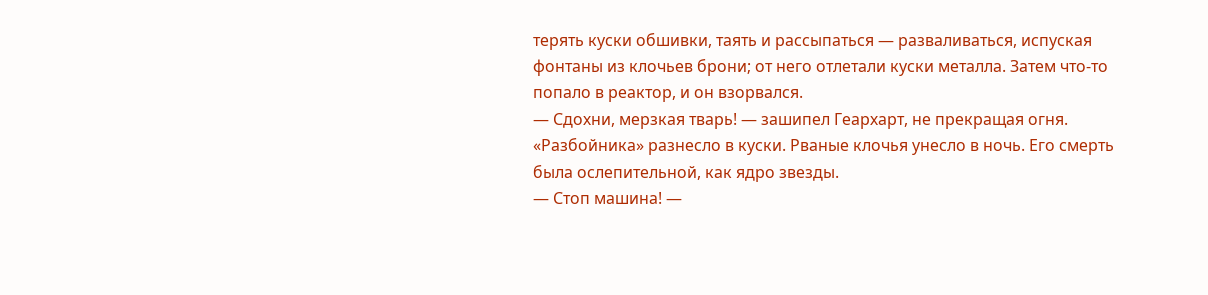терять куски обшивки, таять и рассыпаться — разваливаться, испуская фонтаны из клочьев брони; от него отлетали куски металла. Затем что-то попало в реактор, и он взорвался.
— Сдохни, мерзкая тварь! — зашипел Геархарт, не прекращая огня.
«Разбойника» разнесло в куски. Рваные клочья унесло в ночь. Его смерть была ослепительной, как ядро звезды.
— Стоп машина! —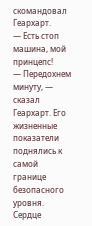скомандовал Геархарт.
— Есть стоп машина, мой принцепс!
— Передохнем минуту, — сказал Геархарт. Его жизненные показатели поднялись к самой границе безопасного уровня. Сердце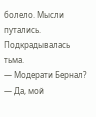болело. Мысли путались. Подкрадывалась тьма.
— Модерати Бернал?
— Да, мой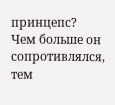принцепс?
Чем больше он сопротивлялся, тем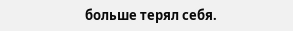больше терял себя.